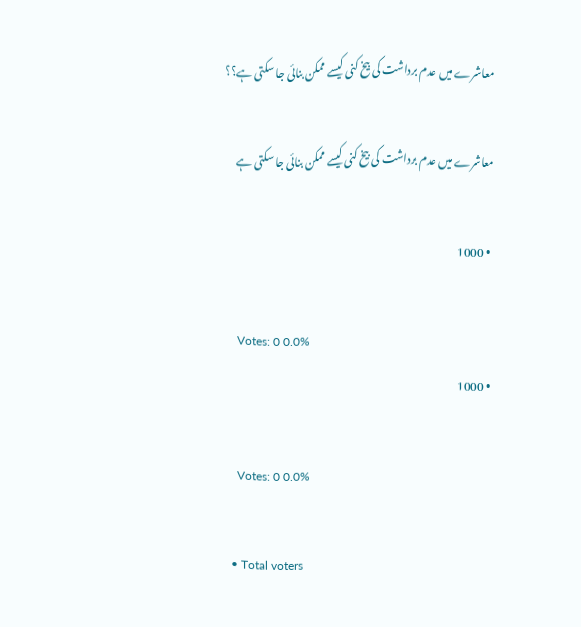معاشرے میں عدم برداشت کی بیخ کنی کیسے ممکن بنائی جا سکتی ہے؟؟

معاشرے میں عدم برداشت کی بیخ کنی کیسے ممکن بنائی جا سکتی ہے

  • 1000

    Votes: 0 0.0%
  • 1000

    Votes: 0 0.0%

  • Total voters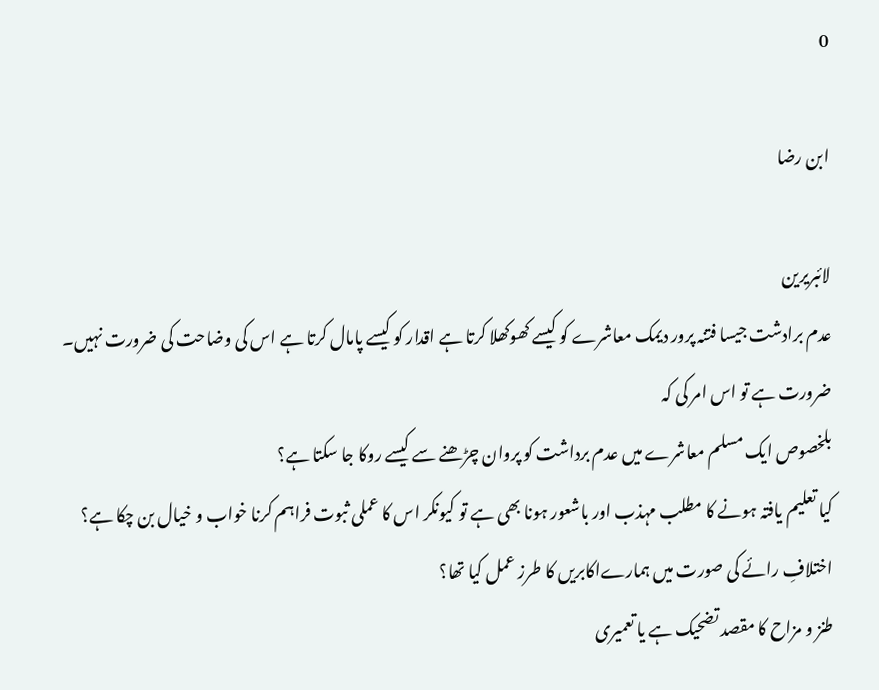0

ابن رضا

لائبریرین
عدم برادشت جیسا فتنہ پرور دیمک معاشرے کو کیسے کھوکھلا کرتا ہے اقدار کو کیسے پامال کرتا ہے اس کی وضاحت کی ضرورت نہیں۔
ضرورت ہے تو اس امر کی کہ
بلخصوص ایک مسلم معاشرے میں عدم برداشت کو پروان چڑھنے سے کیسے روکا جا سکتا ہے؟
کیا تعلیم یافتہ ہونے کا مطلب مہذب اور باشعور ہونا بھی ہے تو کیونکر اس کا عملی ثبوت فراہم کرنا خواب و خیال بن چکا ہے؟
اختلافِ رائے کی صورت میں ہمارےاکابریں کا طرز عمل کیا تھا؟
طنز و مزاح کا مقصد تضحیک ہے یا تعمیری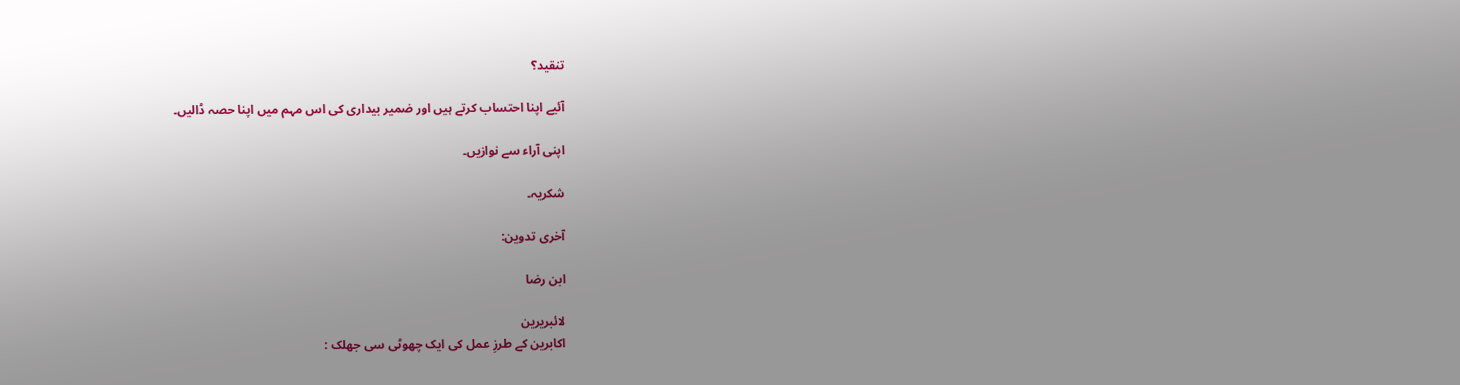تنقید؟

آئیے اپنا احتساب کرتے ہیں اور ضمیر بیداری کی اس مہم میں اپنا حصہ ڈالیں۔

اپنی آراء سے نوازیں۔

شکریہ۔

آخری تدوین:

ابن رضا

لائبریرین
اکابرین کے طرزِ عمل کی ایک چھوٹی سی جھلک :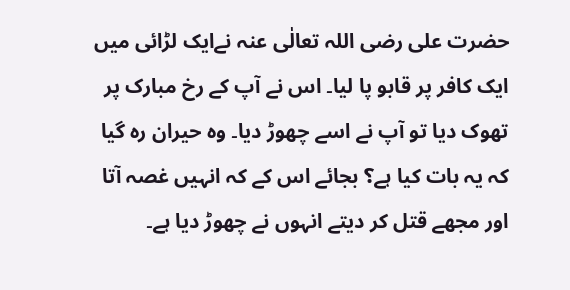حضرت علی رضی اللہ تعالٰی عنہ نےایک لڑائی میں ایک کافر پر قابو پا لیا۔ اس نے آپ کے رخ مبارک پر تھوک دیا تو آپ نے اسے چھوڑ دیا۔ وہ حیران رہ گیا کہ یہ بات کیا ہے؟ بجائے اس کے کہ انہیں غصہ آتا اور مجھے قتل کر دیتے انہوں نے چھوڑ دیا ہے۔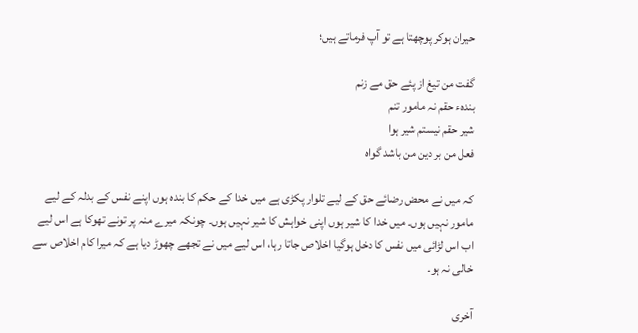حیران ہوکر پوچھتا ہے تو آپ فرماتے ہیں؛

گفت من تیغ از پئے حق مے زنم
بندہء حقم نہ مامور تنم
شیر حقم نیستم شیر ہوا
فعل من بر دین من باشد گواہ

کہ میں نے محض رضائے حق کے لیے تلوار پکڑی ہے میں خدا کے حکم کا بندہ ہوں اپنے نفس کے بدلہ کے لیے مامور نہیں ہوں۔ میں خدا کا شیر ہوں اپنی خواہش کا شیر نہیں ہوں۔ چونکہ میرے منہ پر تونے تھوکا ہے اس لیے اب اس لڑائی میں نفس کا دخل ہوگیا اخلاص جاتا رہا، اس لیے میں نے تجھے چھوڑ دیا ہے کہ میرا کام اخلاص سے خالی نہ ہو۔

آخری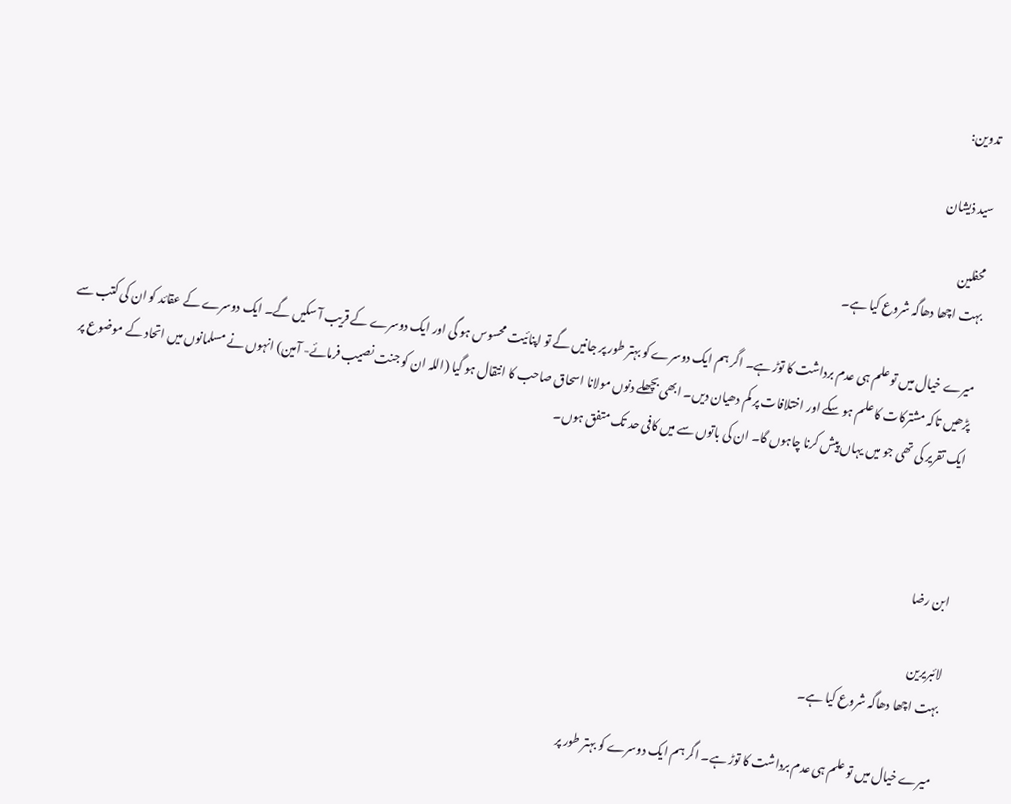تدوین:

سید ذیشان

محفلین
بہت اچھا دھاگہ شروع کیا ہے۔

میرے خیال میں تو علم ہی عدم برداشت کا توڑ ہے۔ اگر ہم ایک دوسرے کو بہتر طور پر جانیں گے تو اپنائیت محسوس ہو گی اور ایک دوسرے کے قریب آ سکیں گے۔ ایک دوسرے کے عقائد کو ان کی کتب سے پڑھیں تاکہ مشترکات کا علم ہو سکے اور اختلافات پر کم دھیان دیں۔ ابھی بچھلے دنوں مولانا اسحاق صاحب کا انتقال ہو گیا (اللہ ان کو جنت نصیب فرمائے- آمین) انہوں نے مسلمانوں میں اتحاد کے موضوع پر ایک تقریر کی تھی جو میں یہاں پیش کرنا چاہوں گا۔ ان کی باتوں سے میں کافی حد تک متفق ہوں۔



ابن رضا

لائبریرین
بہت اچھا دھاگہ شروع کیا ہے۔

میرے خیال میں تو علم ہی عدم برداشت کا توڑ ہے۔ اگر ہم ایک دوسرے کو بہتر طور پر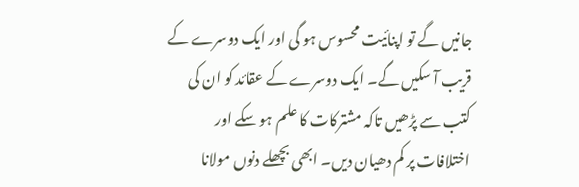جانیں گے تو اپنائیت محسوس ہو گی اور ایک دوسرے کے قریب آ سکیں گے۔ ایک دوسرے کے عقائد کو ان کی کتب سے پڑھیں تاکہ مشترکات کا علم ہو سکے اور اختلافات پر کم دھیان دیں۔ ابھی بچھلے دنوں مولانا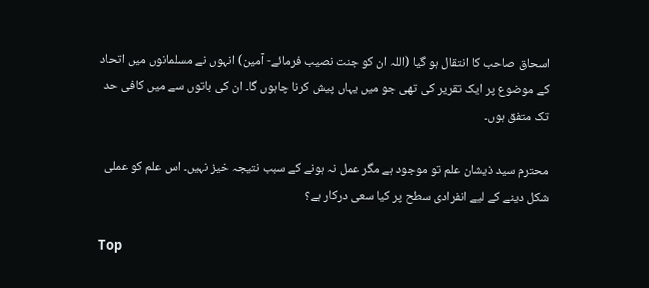اسحاق صاحب کا انتقال ہو گیا (اللہ ان کو جنت نصیب فرمائے- آمین) انہوں نے مسلمانوں میں اتحاد کے موضوع پر ایک تقریر کی تھی جو میں یہاں پیش کرنا چاہوں گا۔ ان کی باتوں سے میں کافی حد تک متفق ہوں۔

محترم سید ذیشان علم تو موجود ہے مگر عمل نہ ہونے کے سبب نتیجہ خیز نہیں۔ اس علم کو عملی شکل دینے کے لیے انفرادی سطح پر کیا سعی درکار ہے؟

Top